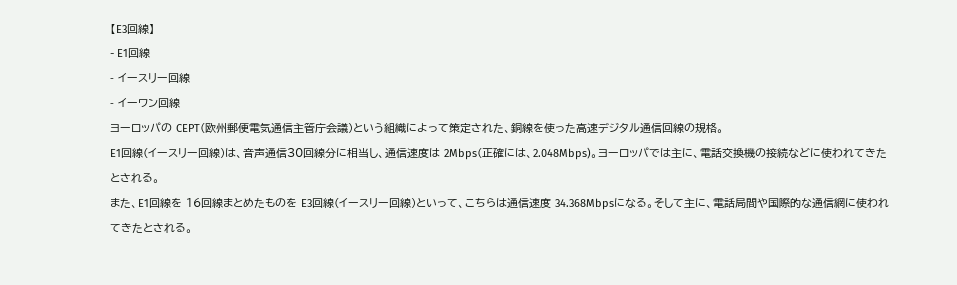【E3回線】
- E1回線
- イースリー回線
- イーワン回線
ヨーロッパの CEPT(欧州郵便電気通信主管庁会議)という組織によって策定された、銅線を使った高速デジタル通信回線の規格。
E1回線(イースリー回線)は、音声通信30回線分に相当し、通信速度は 2Mbps(正確には、2.048Mbps)。ヨーロッパでは主に、電話交換機の接続などに使われてきたとされる。
また、E1回線を 16回線まとめたものを E3回線(イースリー回線)といって、こちらは通信速度 34.368Mbpsになる。そして主に、電話局間や国際的な通信網に使われてきたとされる。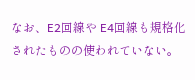なお、E2回線や E4回線も規格化されたものの使われていない。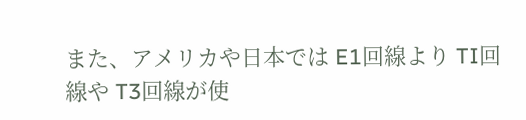また、アメリカや日本では E1回線より TI回線や T3回線が使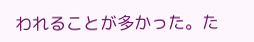われることが多かった。た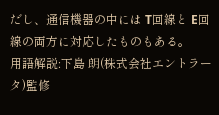だし、通信機器の中には T回線と E回線の両方に対応したものもある。
用語解説:下島 朗(株式会社エントラータ)監修